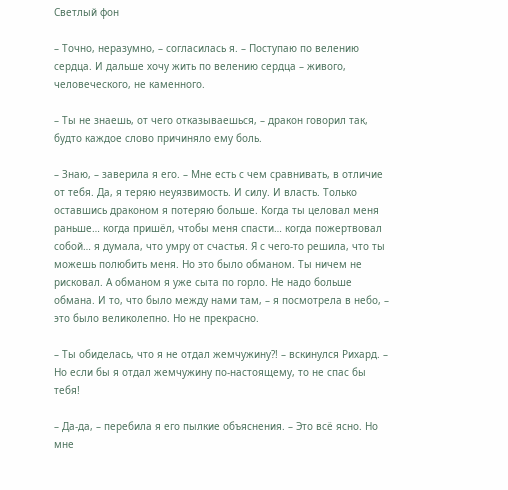Светлый фон

– Точно, неразумно, – согласилась я. – Поступаю по велению сердца. И дальше хочу жить по велению сердца – живого, человеческого, не каменного.

– Ты не знаешь, от чего отказываешься, – дракон говорил так, будто каждое слово причиняло ему боль.

– Знаю, – заверила я его. – Мне есть с чем сравнивать, в отличие от тебя. Да, я теряю неуязвимость. И силу. И власть. Только оставшись драконом я потеряю больше. Когда ты целовал меня раньше… когда пришёл, чтобы меня спасти… когда пожертвовал собой… я думала, что умру от счастья. Я с чего-то решила, что ты можешь полюбить меня. Но это было обманом. Ты ничем не рисковал. А обманом я уже сыта по горло. Не надо больше обмана. И то, что было между нами там, – я посмотрела в небо, – это было великолепно. Но не прекрасно.

– Ты обиделась, что я не отдал жемчужину?! – вскинулся Рихард. – Но если бы я отдал жемчужину по-настоящему, то не спас бы тебя!

– Да-да, – перебила я его пылкие объяснения. – Это всё ясно. Но мне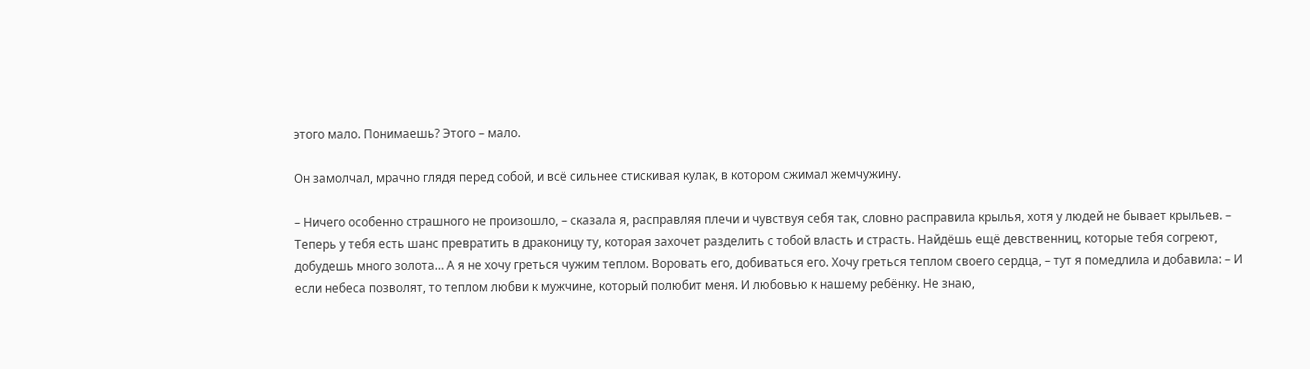этого мало. Понимаешь? Этого – мало.

Он замолчал, мрачно глядя перед собой, и всё сильнее стискивая кулак, в котором сжимал жемчужину.

– Ничего особенно страшного не произошло, – сказала я, расправляя плечи и чувствуя себя так, словно расправила крылья, хотя у людей не бывает крыльев. – Теперь у тебя есть шанс превратить в драконицу ту, которая захочет разделить с тобой власть и страсть. Найдёшь ещё девственниц, которые тебя согреют, добудешь много золота… А я не хочу греться чужим теплом. Воровать его, добиваться его. Хочу греться теплом своего сердца, – тут я помедлила и добавила: – И если небеса позволят, то теплом любви к мужчине, который полюбит меня. И любовью к нашему ребёнку. Не знаю,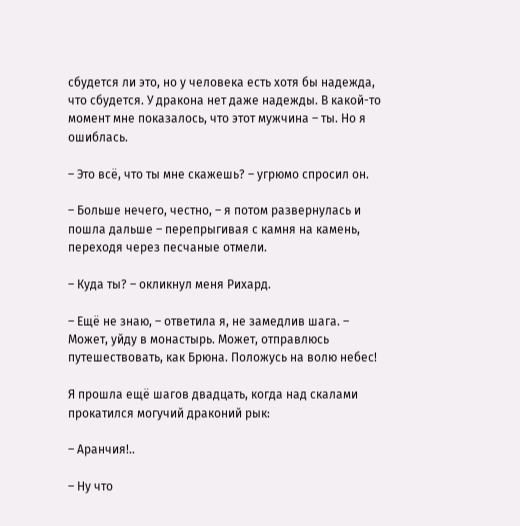сбудется ли это, но у человека есть хотя бы надежда, что сбудется. У дракона нет даже надежды. В какой-то момент мне показалось, что этот мужчина – ты. Но я ошиблась.

– Это всё, что ты мне скажешь? – угрюмо спросил он.

– Больше нечего, честно, – я потом развернулась и пошла дальше – перепрыгивая с камня на камень, переходя через песчаные отмели.

– Куда ты? – окликнул меня Рихард.

– Ещё не знаю, – ответила я, не замедлив шага. – Может, уйду в монастырь. Может, отправлюсь путешествовать, как Брюна. Положусь на волю небес!

Я прошла ещё шагов двадцать, когда над скалами прокатился могучий драконий рык:

– Аранчия!..

– Ну что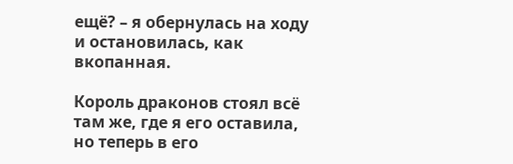ещё? – я обернулась на ходу и остановилась, как вкопанная.

Король драконов стоял всё там же, где я его оставила, но теперь в его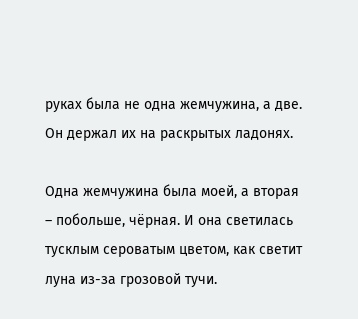руках была не одна жемчужина, а две. Он держал их на раскрытых ладонях.

Одна жемчужина была моей, а вторая – побольше, чёрная. И она светилась тусклым сероватым цветом, как светит луна из-за грозовой тучи.